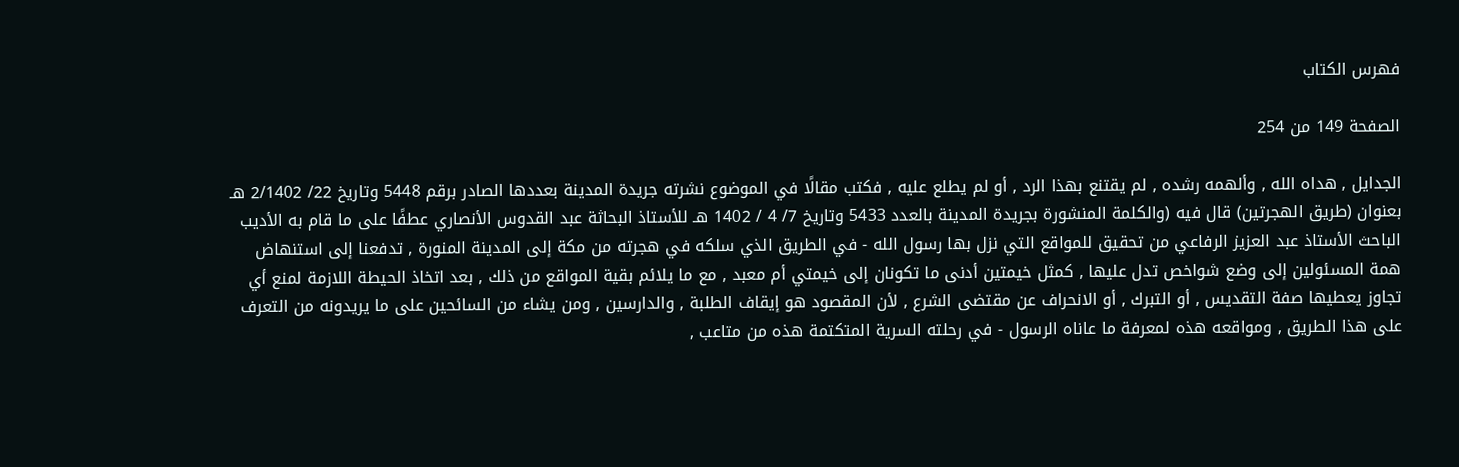فهرس الكتاب

الصفحة 149 من 254

الجدايل , هداه الله , وألهمه رشده , لم يقتنع بهذا الرد , أو لم يطلع عليه , فكتب مقالًا في الموضوع نشرته جريدة المدينة بعددها الصادر برقم 5448 وتاريخ 22/ 2/1402 هـ بعنوان (طريق الهجرتين) قال فيه (والكلمة المنشورة بجريدة المدينة بالعدد 5433 وتاريخ 7/ 4 / 1402 هـ للأستاذ البحاثة عبد القدوس الأنصاري عطفًا على ما قام به الأديب الباحث الأستاذ عبد العزيز الرفاعي من تحقيق للمواقع التي نزل بها رسول الله - في الطريق الذي سلكه في هجرته من مكة إلى المدينة المنورة , تدفعنا إلى استنهاض همة المسئولين إلى وضع شواخص تدل عليها , كمثل خيمتين أدنى ما تكونان إلى خيمتي أم معبد , مع ما يلائم بقية المواقع من ذلك , بعد اتخاذ الحيطة اللازمة لمنع أي تجاوز يعطيها صفة التقديس , أو التبرك , أو الانحراف عن مقتضى الشرع , لأن المقصود هو إيقاف الطلبة , والدارسين , ومن يشاء من السائحين على ما يريدونه من التعرف على هذا الطريق , ومواقعه هذه لمعرفة ما عاناه الرسول - في رحلته السرية المتكتمة هذه من متاعب ,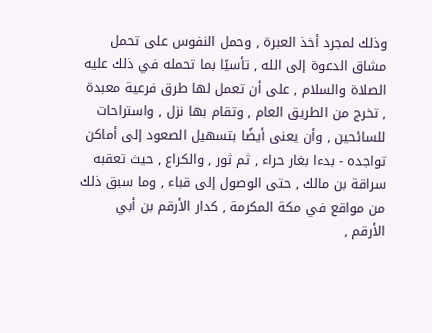وذلك لمجرد أخذ العبرة , وحمل النفوس على تحمل مشاق الدعوة إلى الله , تأسيًا بما تحمله في ذلك عليه الصلاة والسلام , على أن تعمل لها طرق فرعية معبدة , تخرج من الطريق العام , وتقام بها نزل , واستراحات للسائحين , وأن يعنى أيضًا بتسهيل الصعود إلى أماكن تواجده - بدءا بغار حراء , ثم ثور , والكراع , حيث تعقبه سراقة بن مالك , حتى الوصول إلى قباء , وما سبق ذلك من مواقع في مكة المكرمة , كدار الأرقم بن أبي الأرقم ,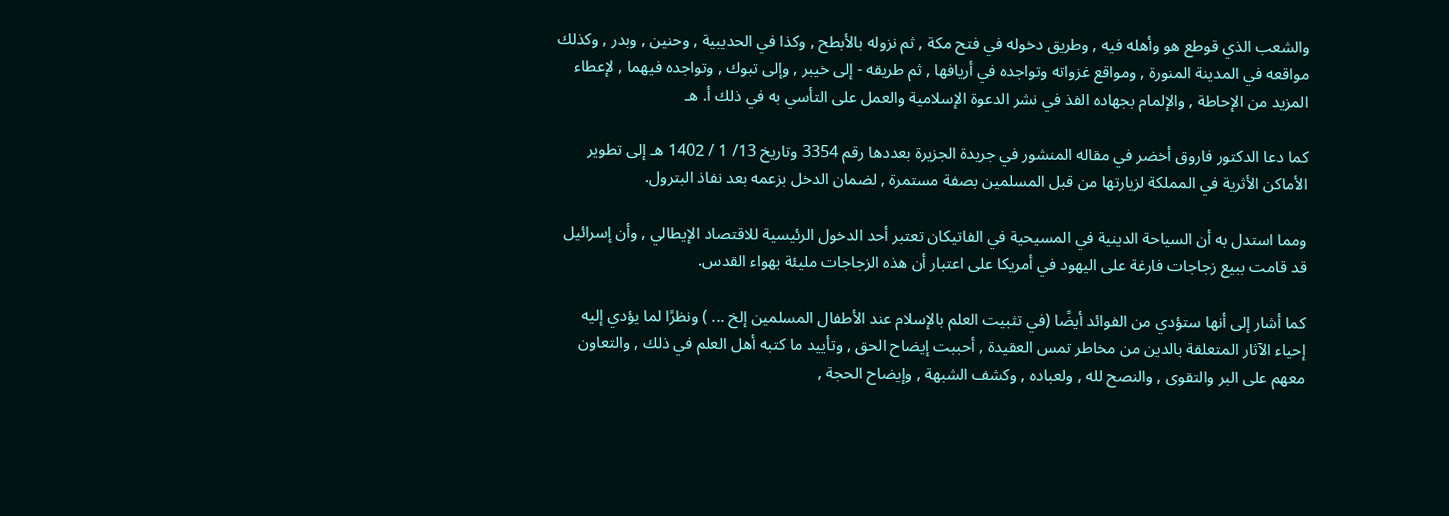والشعب الذي قوطع هو وأهله فيه , وطريق دخوله في فتح مكة , ثم نزوله بالأبطح , وكذا في الحديبية , وحنين , وبدر , وكذلك مواقعه في المدينة المنورة , ومواقع غزواته وتواجده في أريافها , ثم طريقه - إلى خيبر , وإلى تبوك , وتواجده فيهما , لإعطاء المزيد من الإحاطة , والإلمام بجهاده الفذ في نشر الدعوة الإسلامية والعمل على التأسي به في ذلك أ. هـ

كما دعا الدكتور فاروق أخضر في مقاله المنشور في جريدة الجزيرة بعددها رقم 3354 وتاريخ 13/ 1 / 1402 هـ إلى تطوير الأماكن الأثرية في المملكة لزيارتها من قبل المسلمين بصفة مستمرة , لضمان الدخل بزعمه بعد نفاذ البترول.

ومما استدل به أن السياحة الدينية في المسيحية في الفاتيكان تعتبر أحد الدخول الرئيسية للاقتصاد الإيطالي , وأن إسرائيل قد قامت ببيع زجاجات فارغة على اليهود في أمريكا على اعتبار أن هذه الزجاجات مليئة بهواء القدس.

كما أشار إلى أنها ستؤدي من الفوائد أيضًا (في تثبيت العلم بالإسلام عند الأطفال المسلمين إلخ ... ) ونظرًا لما يؤدي إليه إحياء الآثار المتعلقة بالدين من مخاطر تمس العقيدة , أحببت إيضاح الحق , وتأييد ما كتبه أهل العلم في ذلك , والتعاون معهم على البر والتقوى , والنصح لله , ولعباده , وكشف الشبهة , وإيضاح الحجة ,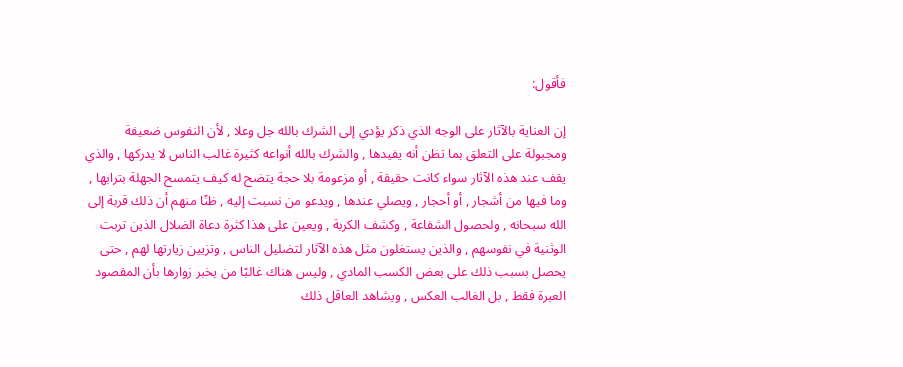فأقول:

إن العناية بالآثار على الوجه الذي ذكر يؤدي إلى الشرك بالله جل وعلا , لأن النفوس ضعيفة ومجبولة على التعلق بما تظن أنه يفيدها , والشرك بالله أنواعه كثيرة غالب الناس لا يدركها , والذي يقف عند هذه الآثار سواء كانت حقيقة , أو مزعومة بلا حجة يتضح له كيف يتمسح الجهلة بترابها , وما فيها من أشجار , أو أحجار , ويصلي عندها , ويدعو من نسبت إليه , ظنًا منهم أن ذلك قربة إلى الله سبحانه , ولحصول الشفاعة , وكشف الكربة , ويعين على هذا كثرة دعاة الضلال الذين تربت الوثنية في نفوسهم , والذين يستغلون مثل هذه الآثار لتضليل الناس , وتزيين زيارتها لهم , حتى يحصل بسبب ذلك على بعض الكسب المادي , وليس هناك غالبًا من يخبر زوارها بأن المقصود العبرة فقط , بل الغالب العكس , ويشاهد العاقل ذلك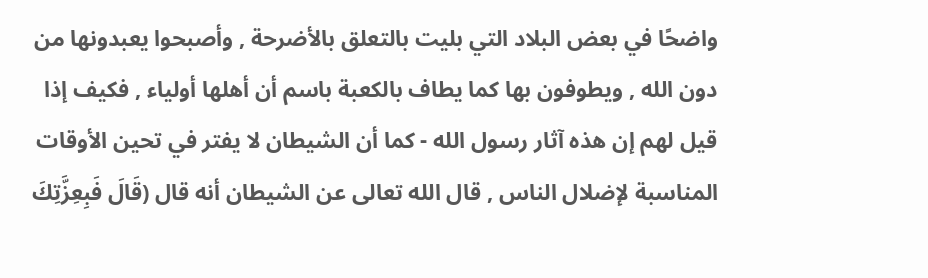واضحًا في بعض البلاد التي بليت بالتعلق بالأضرحة , وأصبحوا يعبدونها من دون الله , ويطوفون بها كما يطاف بالكعبة باسم أن أهلها أولياء , فكيف إذا قيل لهم إن هذه آثار رسول الله - كما أن الشيطان لا يفتر في تحين الأوقات المناسبة لإضلال الناس , قال الله تعالى عن الشيطان أنه قال (قَالَ فَبِعِزَّتِكَ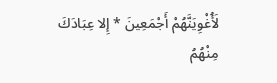لَأُغْوِيَنَّهُمْ أَجْمَعِينَ * إِلا عِبَادَكَ مِنْهُمُ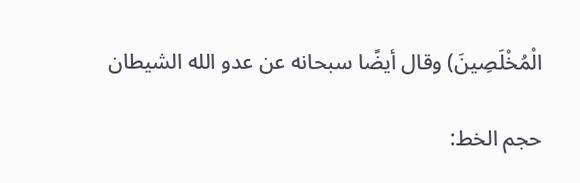الْمُخْلَصِينَ) وقال أيضًا سبحانه عن عدو الله الشيطان

حجم الخط: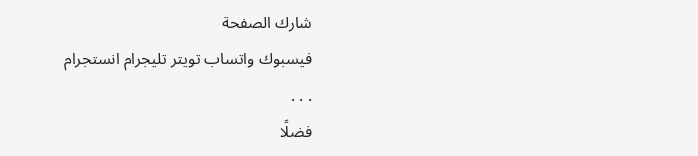شارك الصفحة
فيسبوك واتساب تويتر تليجرام انستجرام
. . .
فضلًا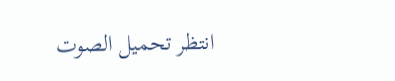انتظر تحميل الصوت